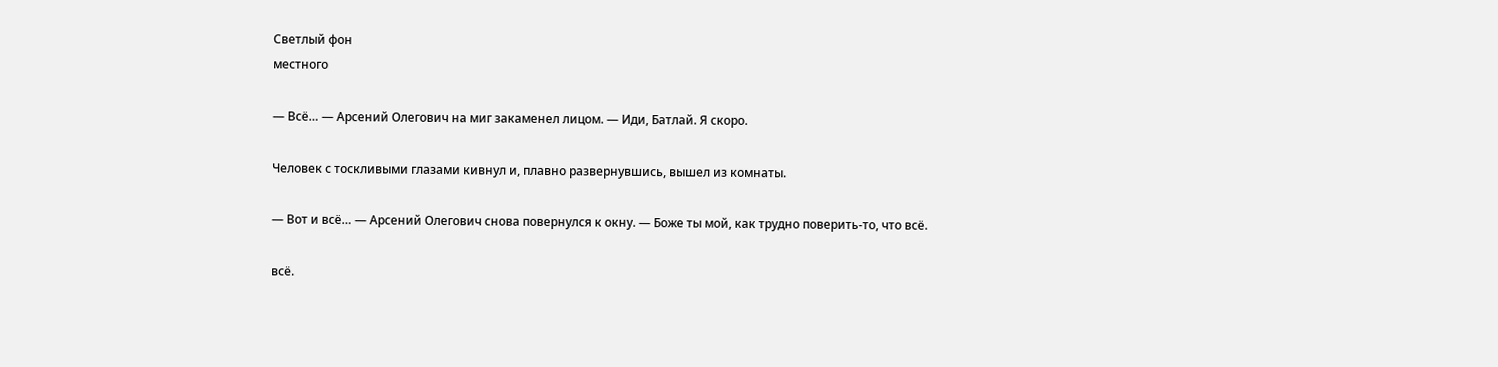Светлый фон
местного

— Всё… — Арсений Олегович на миг закаменел лицом. — Иди, Батлай. Я скоро.

Человек с тоскливыми глазами кивнул и, плавно развернувшись, вышел из комнаты.

— Вот и всё… — Арсений Олегович снова повернулся к окну. — Боже ты мой, как трудно поверить-то, что всё.

всё.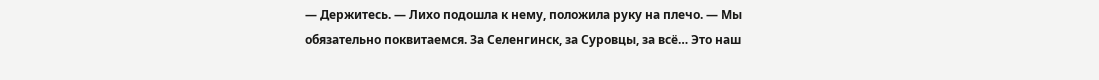— Держитесь. — Лихо подошла к нему, положила руку на плечо. — Мы обязательно поквитаемся. За Селенгинск, за Суровцы, за всё… Это наш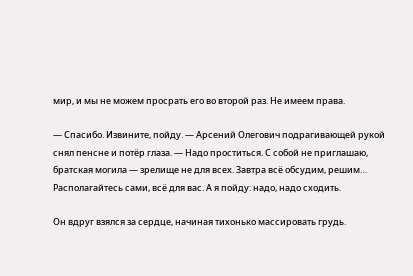мир, и мы не можем просрать его во второй раз. Не имеем права.

— Спасибо. Извините, пойду. — Арсений Олегович подрагивающей рукой снял пенсне и потёр глаза. — Надо проститься. С собой не приглашаю, братская могила — зрелище не для всех. Завтра всё обсудим, решим… Располагайтесь сами, всё для вас. А я пойду: надо, надо сходить.

Он вдруг взялся за сердце, начиная тихонько массировать грудь.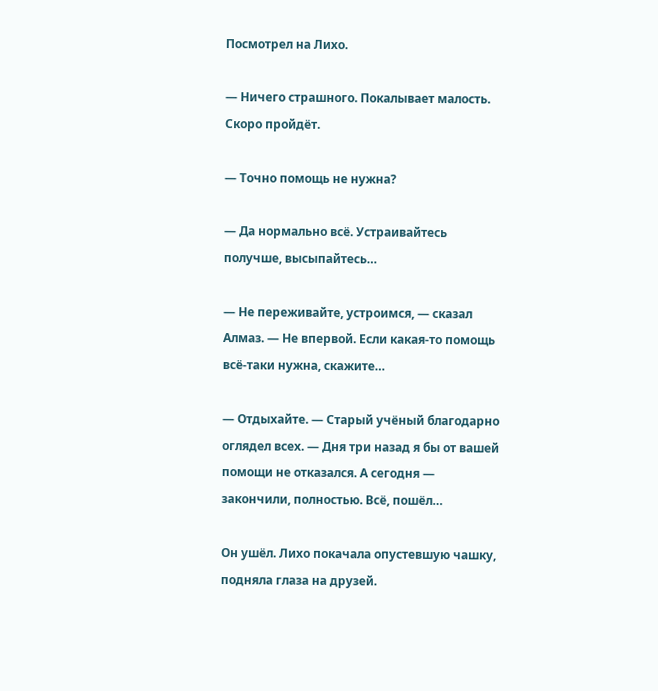Посмотрел на Лихо.

— Ничего страшного. Покалывает малость. Скоро пройдёт.

— Точно помощь не нужна?

— Да нормально всё. Устраивайтесь получше, высыпайтесь…

— Не переживайте, устроимся, — сказал Алмаз. — Не впервой. Если какая-то помощь всё-таки нужна, скажите…

— Отдыхайте. — Старый учёный благодарно оглядел всех. — Дня три назад я бы от вашей помощи не отказался. А сегодня — закончили, полностью. Всё, пошёл…

Он ушёл. Лихо покачала опустевшую чашку, подняла глаза на друзей.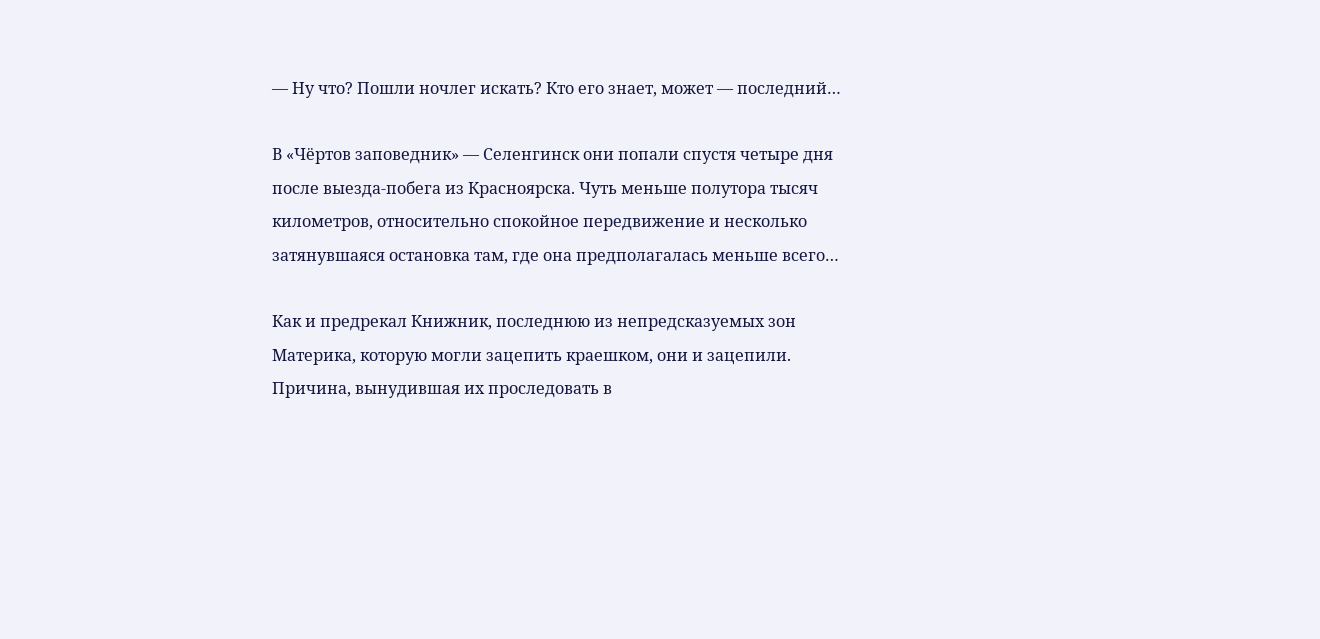— Ну что? Пошли ночлег искать? Кто его знает, может — последний…

В «Чёртов заповедник» — Селенгинск они попали спустя четыре дня после выезда-побега из Красноярска. Чуть меньше полутора тысяч километров, относительно спокойное передвижение и несколько затянувшаяся остановка там, где она предполагалась меньше всего…

Как и предрекал Книжник, последнюю из непредсказуемых зон Материка, которую могли зацепить краешком, они и зацепили. Причина, вынудившая их проследовать в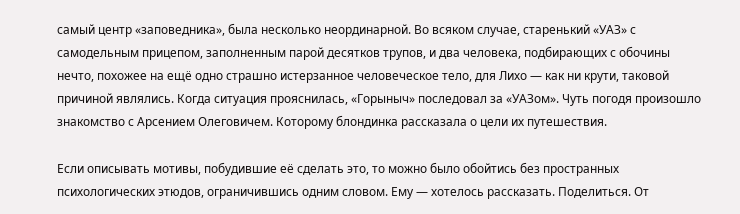самый центр «заповедника», была несколько неординарной. Во всяком случае, старенький «УАЗ» с самодельным прицепом, заполненным парой десятков трупов, и два человека, подбирающих с обочины нечто, похожее на ещё одно страшно истерзанное человеческое тело, для Лихо — как ни крути, таковой причиной являлись. Когда ситуация прояснилась, «Горыныч» последовал за «УАЗом». Чуть погодя произошло знакомство с Арсением Олеговичем. Которому блондинка рассказала о цели их путешествия.

Если описывать мотивы, побудившие её сделать это, то можно было обойтись без пространных психологических этюдов, ограничившись одним словом. Ему — хотелось рассказать. Поделиться. От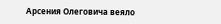Арсения Олеговича веяло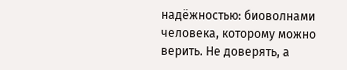надёжностью: биоволнами человека, которому можно верить. Не доверять, а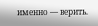именно — верить.